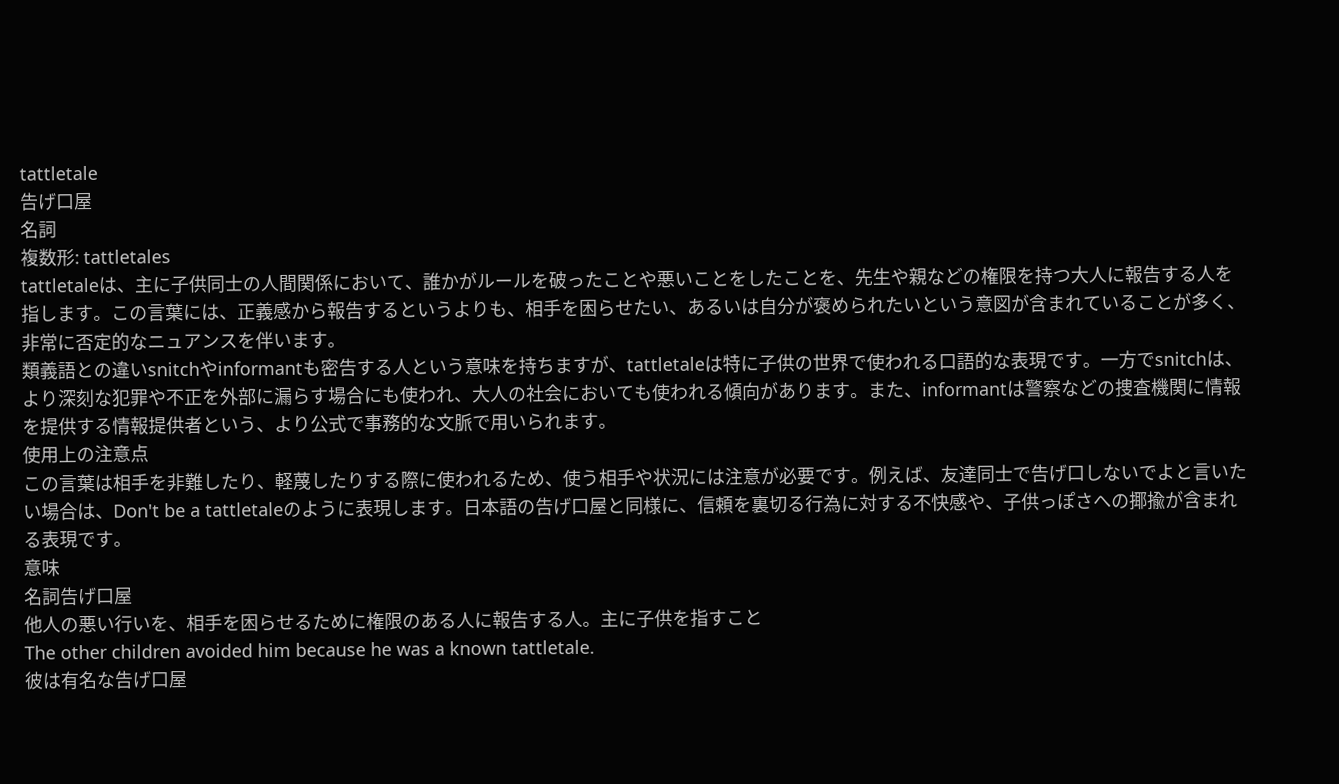tattletale
告げ口屋
名詞
複数形: tattletales
tattletaleは、主に子供同士の人間関係において、誰かがルールを破ったことや悪いことをしたことを、先生や親などの権限を持つ大人に報告する人を指します。この言葉には、正義感から報告するというよりも、相手を困らせたい、あるいは自分が褒められたいという意図が含まれていることが多く、非常に否定的なニュアンスを伴います。
類義語との違いsnitchやinformantも密告する人という意味を持ちますが、tattletaleは特に子供の世界で使われる口語的な表現です。一方でsnitchは、より深刻な犯罪や不正を外部に漏らす場合にも使われ、大人の社会においても使われる傾向があります。また、informantは警察などの捜査機関に情報を提供する情報提供者という、より公式で事務的な文脈で用いられます。
使用上の注意点
この言葉は相手を非難したり、軽蔑したりする際に使われるため、使う相手や状況には注意が必要です。例えば、友達同士で告げ口しないでよと言いたい場合は、Don't be a tattletaleのように表現します。日本語の告げ口屋と同様に、信頼を裏切る行為に対する不快感や、子供っぽさへの揶揄が含まれる表現です。
意味
名詞告げ口屋
他人の悪い行いを、相手を困らせるために権限のある人に報告する人。主に子供を指すこと
The other children avoided him because he was a known tattletale.
彼は有名な告げ口屋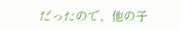だったので、他の子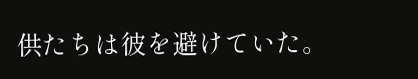供たちは彼を避けていた。